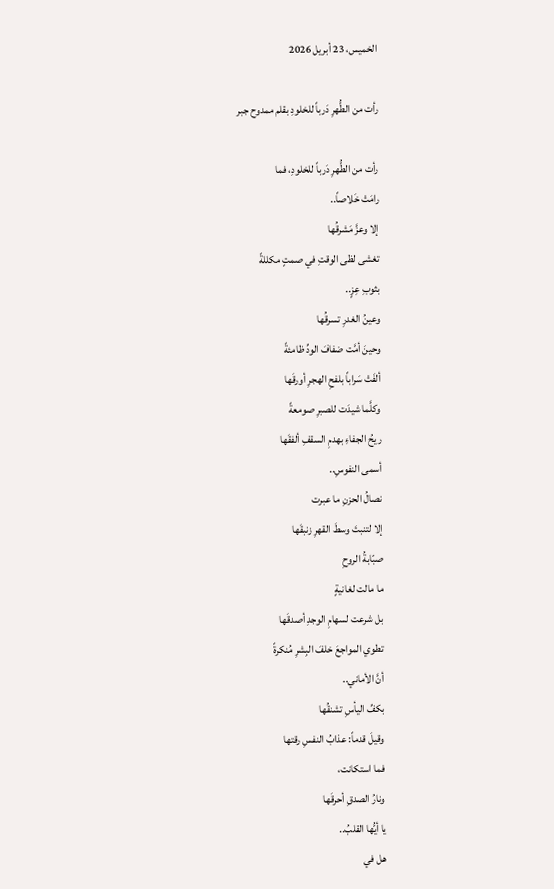الخميس، 23 أبريل 2026

رأت من الطُّهرِ دَرباً للخلودِ بقلم ممدوح جبر

رأت من الطُّهرِ دَرباً للخلودِ، فما
رامَتْ خَلاصاً..
إلا وعزَّ مَشرقُها
تغشى لظى الوقتِ في صمتٍ مكللةً
بثوبِ عِزٍ..
وعينُ الغدرِ تسرقُها
وحينَ أمَّت ضفافَ الودِّ ظامئةً
ألفَتْ سَراباً بلفحِ الهجرِ أورقَها
وكلَّما شيدَت للصبرِ صومعةً
ريحُ الجفاءِ بهدمِ السقفِ ألفقَها
أسمى النفوسِ..
نصالُ الحزنِ ما عبرت
إلا لتنبتَ وسطَ القهرِ زنبقَها
صبّابةُ الروحِ
ما مالت لغانيةٍ
بل شرعت لسهامِ الوجدِ أصدقَها
تطوي المواجعَ خلفَ البِشرِ مُنكرةً
أنَّ الأماني..
بكفِّ اليأسِ تشنقُها
وقيلَ قدماً: عذابُ النفسِ رقتها
فما استكانت،
ونارُ الصدقِ أحرقَها
يا أيُّها القلبُ..
هل في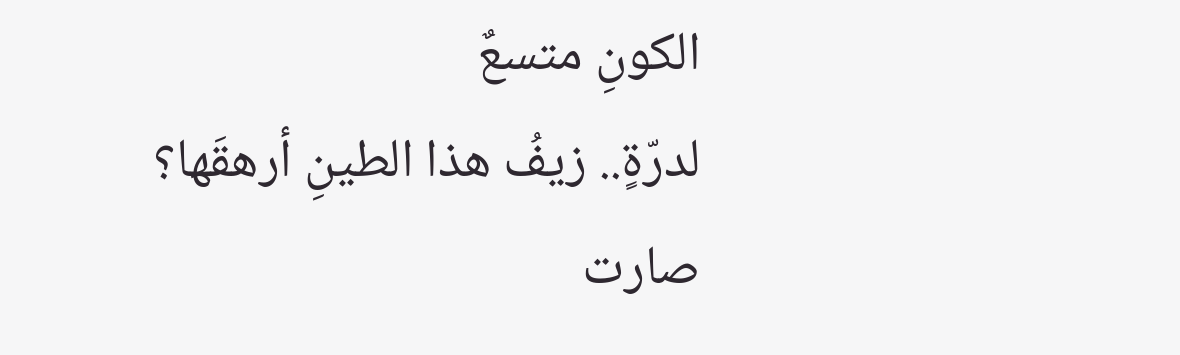الكونِ متسعٌ
لدرّةٍ.. زيفُ هذا الطينِ أرهقَها؟
صارت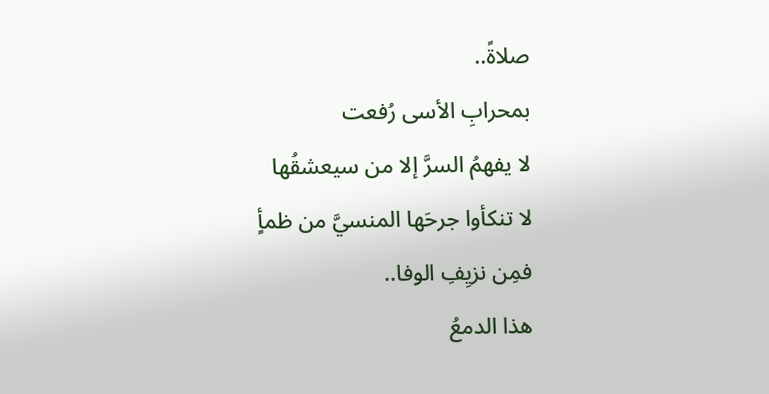صلاةً..
بمحرابِ الأسى رُفعت
لا يفهمُ السرَّ إلا من سيعشقُها
لا تنكأوا جرحَها المنسيَّ من ظمأٍ
فمِن نزيِفِ الوفا..
هذا الدمعُ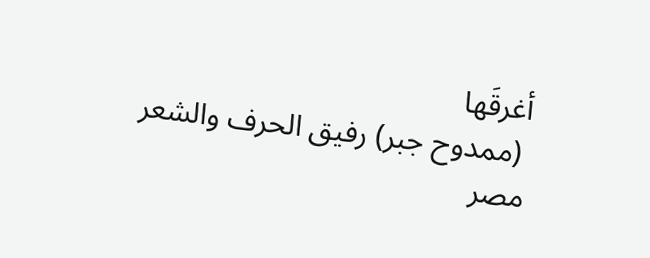أغرقَها
 (ممدوح جبر) رفيق الحرف والشعر
مصر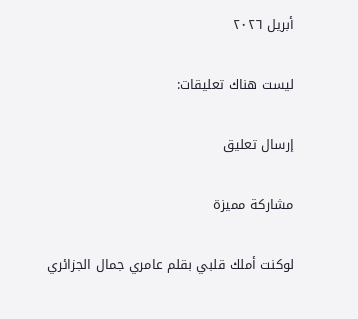أبريل ٢٠٢٦

ليست هناك تعليقات:

إرسال تعليق

مشاركة مميزة

لوكنت أملك قلبي بقلم عامري جمال الجزائري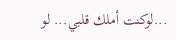...لوكنت أملك قلبي... لو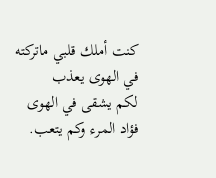كنت أملك قلبي ماتركته في الهوى يعذب      لكم يشقى في الهوى فؤاد المرء وكم يتعب.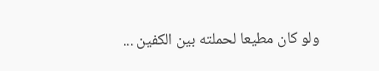ولو كان مطيعا لحملته بين الكفين ...